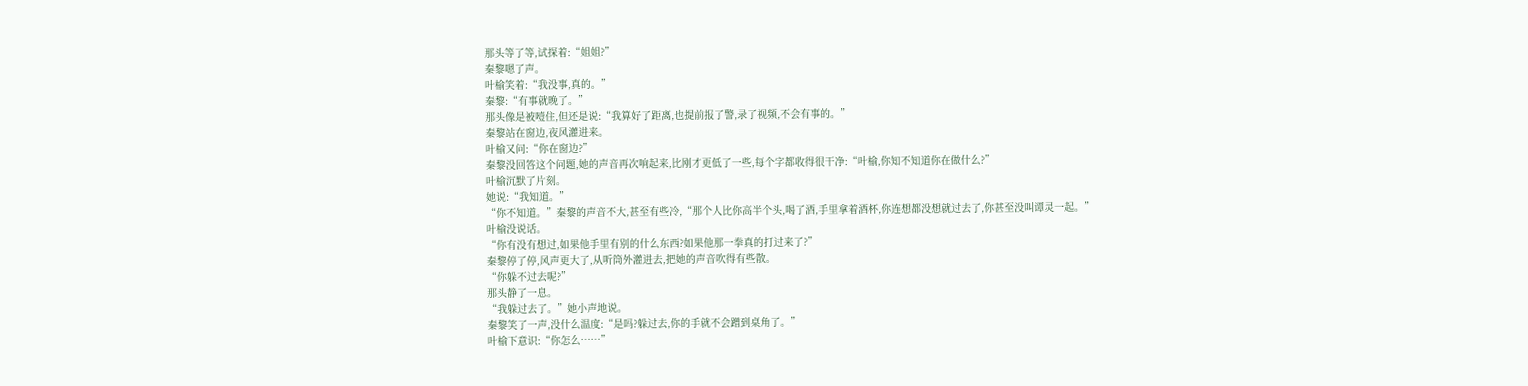那头等了等,试探着:“姐姐?”
秦黎嗯了声。
叶榆笑着:“我没事,真的。”
秦黎:“有事就晚了。”
那头像是被噎住,但还是说:“我算好了距离,也提前报了警,录了视频,不会有事的。”
秦黎站在窗边,夜风灌进来。
叶榆又问:“你在窗边?”
秦黎没回答这个问题,她的声音再次响起来,比刚才更低了一些,每个字都收得很干净:“叶榆,你知不知道你在做什么?”
叶榆沉默了片刻。
她说:“我知道。”
“你不知道。”秦黎的声音不大,甚至有些冷,“那个人比你高半个头,喝了酒,手里拿着酒杯,你连想都没想就过去了,你甚至没叫谭灵一起。”
叶榆没说话。
“你有没有想过,如果他手里有别的什么东西?如果他那一拳真的打过来了?”
秦黎停了停,风声更大了,从听筒外灌进去,把她的声音吹得有些散。
“你躲不过去呢?”
那头静了一息。
“我躲过去了。”她小声地说。
秦黎笑了一声,没什么温度:“是吗?躲过去,你的手就不会蹭到桌角了。”
叶榆下意识:“你怎么……”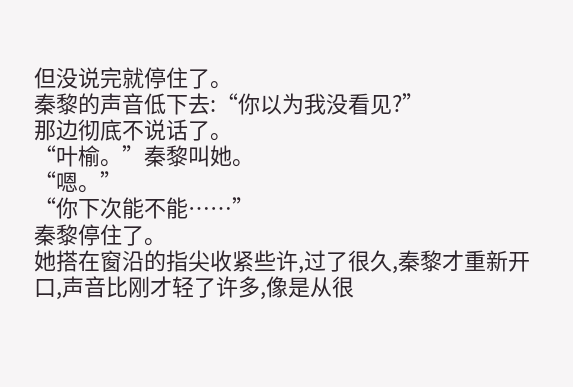但没说完就停住了。
秦黎的声音低下去:“你以为我没看见?”
那边彻底不说话了。
“叶榆。”秦黎叫她。
“嗯。”
“你下次能不能……”
秦黎停住了。
她搭在窗沿的指尖收紧些许,过了很久,秦黎才重新开口,声音比刚才轻了许多,像是从很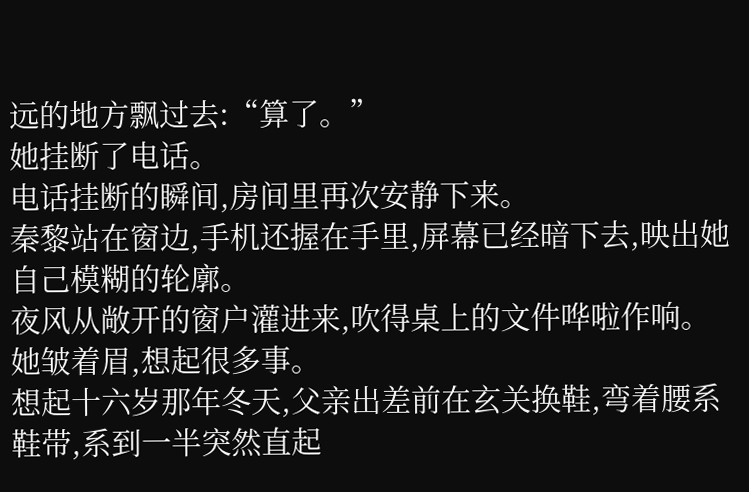远的地方飘过去:“算了。”
她挂断了电话。
电话挂断的瞬间,房间里再次安静下来。
秦黎站在窗边,手机还握在手里,屏幕已经暗下去,映出她自己模糊的轮廓。
夜风从敞开的窗户灌进来,吹得桌上的文件哗啦作响。
她皱着眉,想起很多事。
想起十六岁那年冬天,父亲出差前在玄关换鞋,弯着腰系鞋带,系到一半突然直起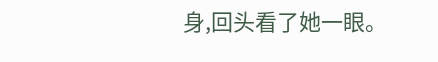身,回头看了她一眼。